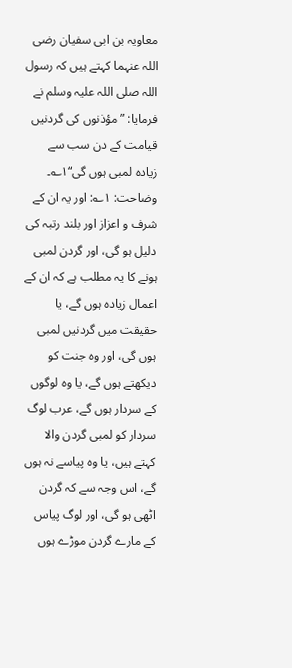معاویہ بن ابی سفیان رضی اللہ عنہما کہتے ہیں کہ رسول اللہ صلی اللہ علیہ وسلم نے فرمایا: ”مؤذنوں کی گردنیں قیامت کے دن سب سے زیادہ لمبی ہوں گی“۱؎۔
وضاحت: ۱؎: اور یہ ان کے شرف و اعزاز اور بلند رتبہ کی دلیل ہو گی، اور گردن لمبی ہونے کا یہ مطلب ہے کہ ان کے اعمال زیادہ ہوں گے، یا حقیقت میں گردنیں لمبی ہوں گی، اور وہ جنت کو دیکھتے ہوں گے، یا وہ لوگوں کے سردار ہوں گے، عرب لوگ سردار کو لمبی گردن والا کہتے ہیں، یا وہ پیاسے نہ ہوں گے، اس وجہ سے کہ گردن اٹھی ہو گی، اور لوگ پیاس کے مارے گردن موڑے ہوں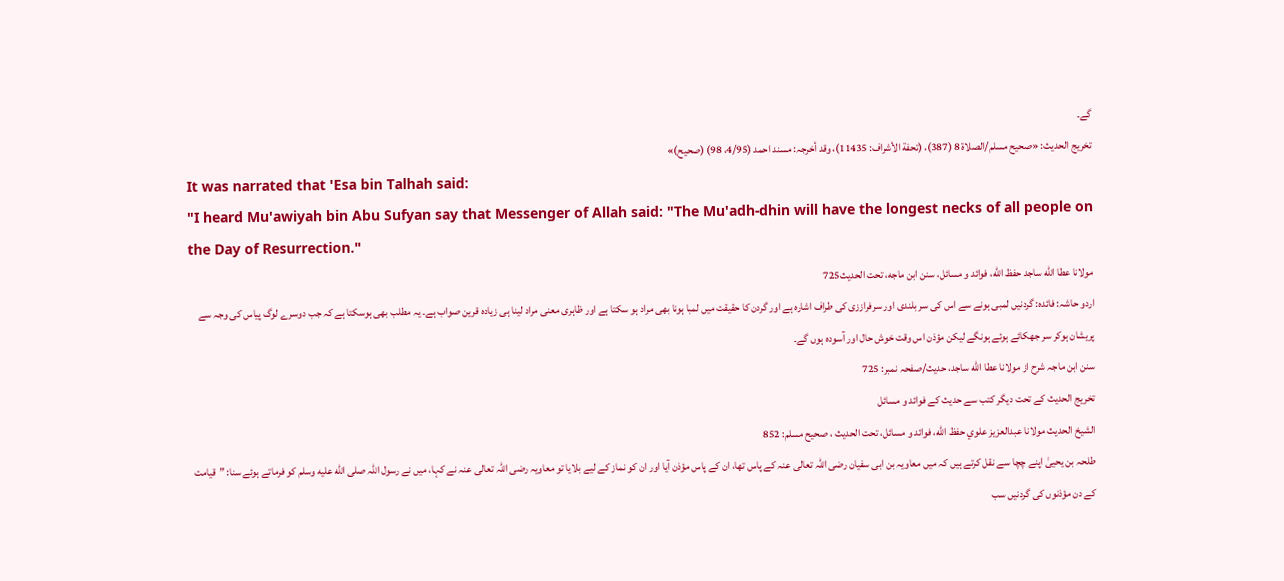گے۔
تخریج الحدیث: «صحیح مسلم/الصلاة 8 (387)، (تحفة الأشراف: 11435)، وقد أخرجہ: مسند احمد (4/95، 98) (صحیح)»
It was narrated that 'Esa bin Talhah said:
"I heard Mu'awiyah bin Abu Sufyan say that Messenger of Allah said: "The Mu'adh-dhin will have the longest necks of all people on the Day of Resurrection."
مولانا عطا الله ساجد حفظ الله، فوائد و مسائل، سنن ابن ماجه، تحت الحديث725
اردو حاشہ: فائده: گردنیں لمبی ہونے سے اس کی سر بلندی اور سرفراززی کی طراف اشارہ ہے اور گردن کا حقیقت میں لمبا ہونا بھی مراد ہو سکتا ہے اور ظاہری معنی مراد لینا ہی زیادہ قرین صواب ہے۔ یہ مطلب بھی ہوسکتا ہے کہ جب دوسرے لوگ پیاس کی وجہ سے پریشان ہوکر سر جھکائے ہوئے ہونگے لیکن مؤذن اس وقت خوش حال اور آسودہ ہوں گے۔
سنن ابن ماجہ شرح از مولانا عطا الله ساجد، حدیث/صفحہ نمبر: 725
تخریج الحدیث کے تحت دیگر کتب سے حدیث کے فوائد و مسائل
الشيخ الحديث مولانا عبدالعزيز علوي حفظ الله، فوائد و مسائل، تحت الحديث ، صحيح مسلم: 852
طلحہ بن یحییٰ اپنے چچا سے نقل کرتے ہیں کہ میں معاویہ بن ابی سفیان رضی اللہ تعالی عنہ کے پاس تھا، ان کے پاس مؤذن آیا اور ان کو نماز کے لیے بلایا تو معاویہ رضی اللہ تعالی عنہ نے کہا، میں نے رسول اللہ صلى الله عليه وسلم کو فرماتے ہوئے سنا: ”قیامت کے دن مؤذنوں کی گردنیں سب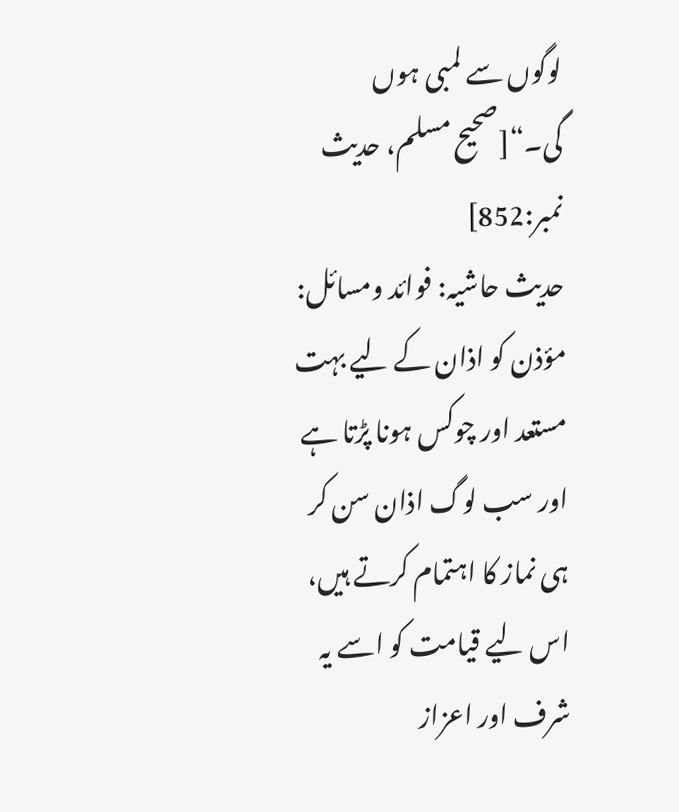لوگوں سے لمبی ہوں گی۔“[صحيح مسلم، حديث نمبر:852]
حدیث حاشیہ: فوائد ومسائل: مؤذن کو اذان کے لیے بہت مستعد اور چوکس ہونا پڑتا ہے اور سب لوگ اذان سن کر ہی نماز کا اہتمام کرتے ہیں، اس لیے قیامت کو اسے یہ شرف اور اعزاز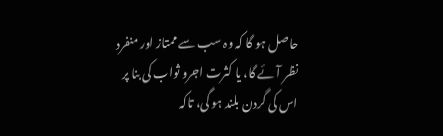حاصل ہو گا کہ وہ سب سے ممتاز اور منفرد نظر آئے گا، یا کثرت اجرو ثواب کی بنا پر اس کی گردن بلند ہو گی، تاکہ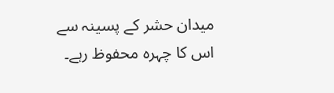میدان حشر کے پسینہ سے اس کا چہرہ محفوظ رہے۔